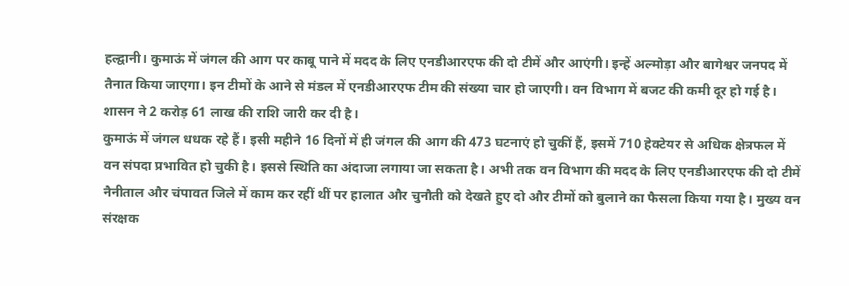हल्द्वानी। कुमाऊं में जंगल की आग पर काबू पाने में मदद के लिए एनडीआरएफ की दो टीमें और आएंगी। इन्हें अल्मोड़ा और बागेश्वर जनपद में तैनात किया जाएगा। इन टीमों के आने से मंडल में एनडीआरएफ टीम की संख्या चार हो जाएगी। वन विभाग में बजट की कमी दूर हो गई है। शासन ने 2 करोड़ 61 लाख की राशि जारी कर दी है।
कुमाऊं में जंगल धधक रहे हैं। इसी महीने 16 दिनों में ही जंगल की आग की 473 घटनाएं हो चुकीं हैं, इसमें 710 हेक्टेयर से अधिक क्षेत्रफल में वन संपदा प्रभावित हो चुकी है। इससे स्थिति का अंदाजा लगाया जा सकता है। अभी तक वन विभाग की मदद के लिए एनडीआरएफ की दो टीमें नैनीताल और चंपावत जिले में काम कर रहीं थीं पर हालात और चुनौती को देखते हुए दो और टीमों को बुलाने का फैसला किया गया है। मुख्य वन संरक्षक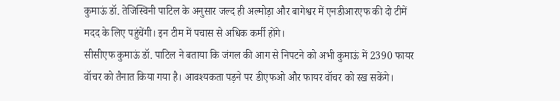कुमाऊं डॉ. तेजिस्विनी पाटिल के अनुसार जल्द ही अल्मोड़ा और बागेश्वर में एनडीआरएफ की दो टीमें मदद के लिए पहुंचेंगी। इन टीम में पचास से अधिक कर्मी होंगे।
सीसीएफ कुमाऊं डॉ. पाटिल ने बताया कि जंगल की आग से निपटने को अभी कुमाऊं में 2390 फायर वॉचर को तैनात किया गया है। आवश्यकता पड़ने पर डीएफओ और फायर वॉचर को रख सकेंगे।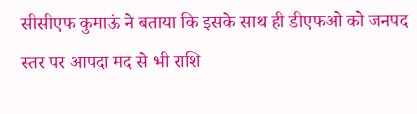सीसीएफ कुमाऊं ने बताया कि इसके साथ ही डीएफओ को जनपद स्तर पर आपदा मद से भी राशि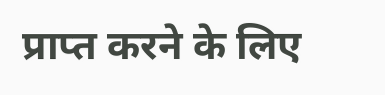प्राप्त करने के लिए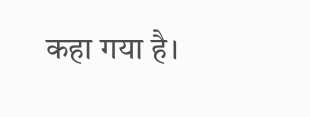कहा गया है।